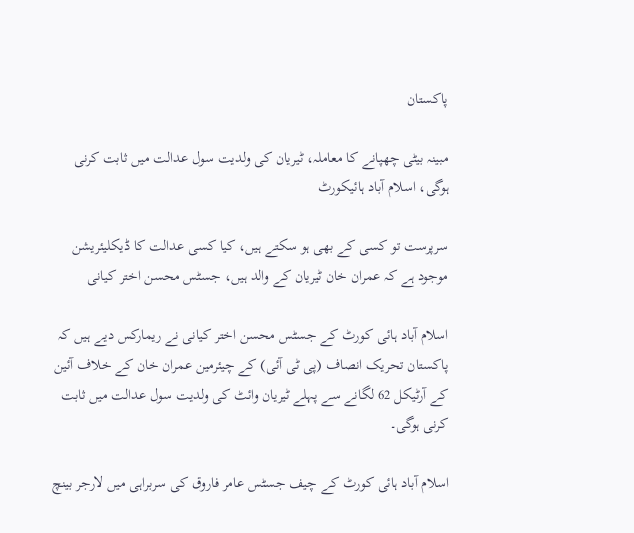پاکستان

مبینہ بیٹی چھپانے کا معاملہ، ٹیریان کی ولدیت سول عدالت میں ثابت کرنی ہوگی، اسلام آباد ہائیکورٹ

سرپرست تو کسی کے بھی ہو سکتے ہیں، کیا کسی عدالت کا ڈیکلیئریشن موجود ہے کہ عمران خان ٹیریان کے والد ہیں، جسٹس محسن اختر کیانی

اسلام آباد ہائی کورٹ کے جسٹس محسن اختر کیانی نے ریمارکس دیے ہیں کہ پاکستان تحریک انصاف (پی ٹی آئی) کے چیئرمین عمران خان کے خلاف آئین کے آرٹیکل 62 لگانے سے پہلے ٹیریان وائٹ کی ولدیت سول عدالت میں ثابت کرنی ہوگی۔

اسلام آباد ہائی کورٹ کے چیف جسٹس عامر فاروق کی سربراہی میں لارجر بینچ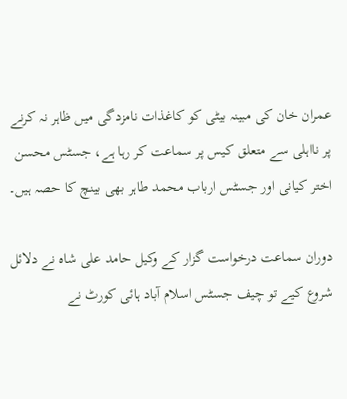عمران خان کی مبینہ بیٹی کو کاغذات نامزدگی میں ظاہر نہ کرنے پر نااہلی سے متعلق کیس پر سماعت کر رہا ہے، جسٹس محسن اختر کیانی اور جسٹس ارباب محمد طاہر بھی بینچ کا حصہ ہیں۔

دوران سماعت درخواست گزار کے وکیل حامد علی شاہ نے دلائل شروع کیے تو چیف جسٹس اسلام آباد ہائی کورٹ نے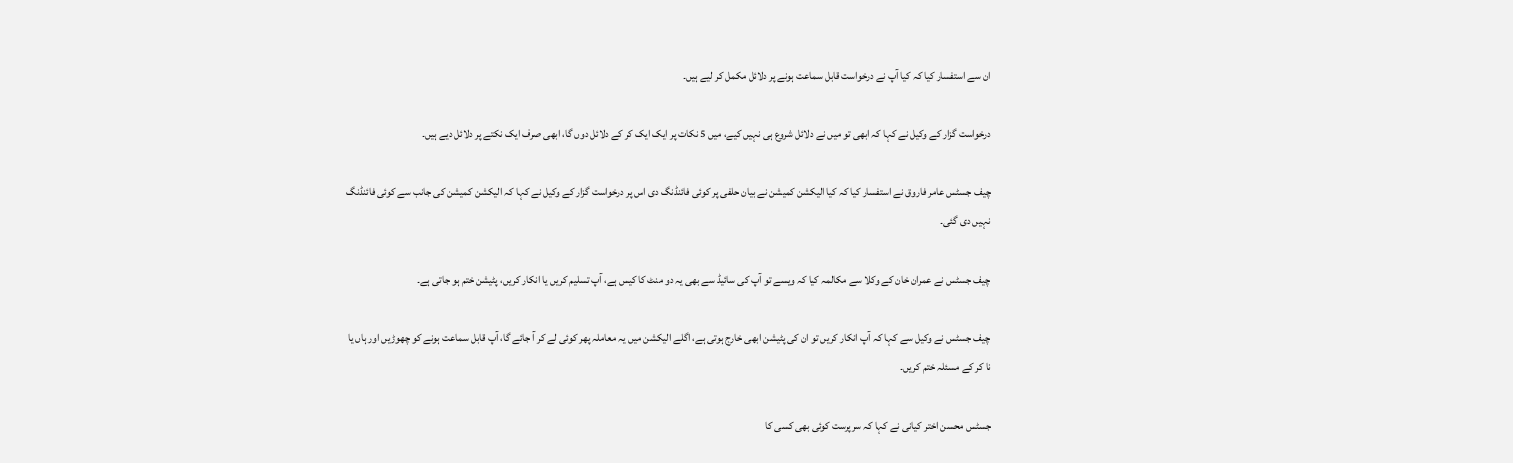ان سے استفسار کیا کہ کیا آپ نے درخواست قابل سماعت ہونے پر دلائل مکمل کر لیے ہیں۔

درخواست گزار کے وکیل نے کہا کہ ابھی تو میں نے دلائل شروع ہی نہیں کیے، میں 5 نکات پر ایک ایک کر کے دلائل دوں گا، ابھی صرف ایک نکتے پر دلائل دیے ہیں۔

چیف جسٹس عامر فاروق نے استفسار کیا کہ کیا الیکشن کمیشن نے بیان حلفی پر کوئی فائنڈنگ دی اس پر درخواست گزار کے وکیل نے کہا کہ الیکشن کمیشن کی جانب سے کوئی فائنڈنگ نہیں دی گئی۔

چیف جسٹس نے عمران خان کے وکلا سے مکالمہ کیا کہ ویسے تو آپ کی سائیڈ سے بھی یہ دو منٹ کا کیس ہے، آپ تسلیم کریں یا انکار کریں، پٹیشن ختم ہو جاتی ہے۔

چیف جسٹس نے وکیل سے کہا کہ آپ انکار کریں تو ان کی پٹیشن ابھی خارج ہوتی ہے، اگلے الیکشن میں یہ معاملہ پھر کوئی لے کر آ جائے گا، آپ قابل سماعت ہونے کو چھوڑیں اور ہاں یا نا کر کے مسئلہ ختم کریں۔

جسٹس محسن اختر کیانی نے کہا کہ سرپرست کوئی بھی کسی کا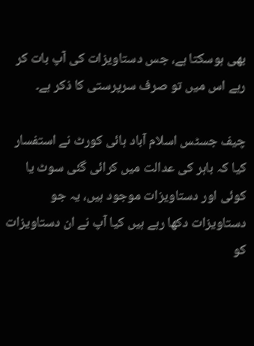بھی ہوسکتا ہے، جس دستاویزات کی آپ بات کر رہے اس میں تو صرف سرپرستی کا ذکر ہے۔

چیف جسٹس اسلام آباد ہائی کورٹ نے استفسار کیا کہ باہر کی عدالت میں کرائی گئی سوٹ یا کوئی اور دستاویزات موجود ہیں، یہ جو دستاویزات دکھا رہے ہیں کیا آپ نے ان دستاویزات کو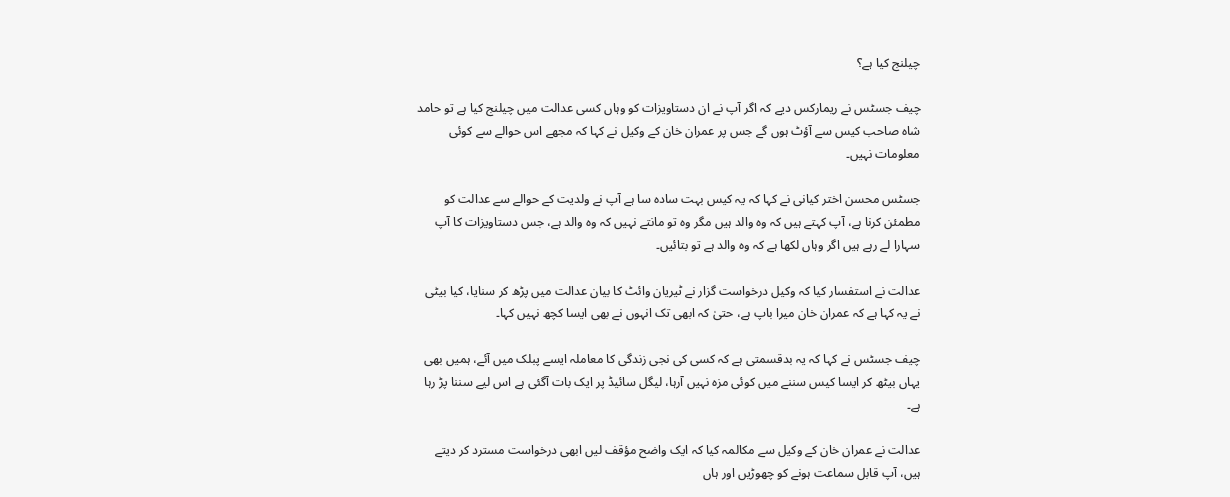چیلنج کیا ہے؟

چیف جسٹس نے ریمارکس دیے کہ اگر آپ نے ان دستاویزات کو وہاں کسی عدالت میں چیلنج کیا ہے تو حامد شاہ صاحب کیس سے آؤٹ ہوں گے جس پر عمران خان کے وکیل نے کہا کہ مجھے اس حوالے سے کوئی معلومات نہیں۔

جسٹس محسن اختر کیانی نے کہا کہ یہ کیس بہت سادہ سا ہے آپ نے ولدیت کے حوالے سے عدالت کو مطمئن کرنا ہے، آپ کہتے ہیں کہ وہ والد ہیں مگر وہ تو مانتے نہیں کہ وہ والد ہے، جس دستاویزات کا آپ سہارا لے رہے ہیں اگر وہاں لکھا ہے کہ وہ والد ہے تو بتائیں۔

عدالت نے استفسار کیا کہ وکیل درخواست گزار نے ٹیریان وائٹ کا بیان عدالت میں پڑھ کر سنایا، کیا بیٹی نے یہ کہا ہے کہ عمران خان میرا باپ ہے، حتیٰ کہ ابھی تک انہوں نے بھی ایسا کچھ نہیں کہا۔

چیف جسٹس نے کہا کہ یہ بدقسمتی ہے کہ کسی کی نجی زندگی کا معاملہ ایسے پبلک میں آئے، ہمیں بھی یہاں بیٹھ کر ایسا کیس سننے میں کوئی مزہ نہیں آرہا، لیگل سائیڈ پر ایک بات آگئی ہے اس لیے سننا پڑ رہا ہے۔

عدالت نے عمران خان کے وکیل سے مکالمہ کیا کہ ایک واضح مؤقف لیں ابھی درخواست مسترد کر دیتے ہیں، آپ قابل سماعت ہونے کو چھوڑیں اور ہاں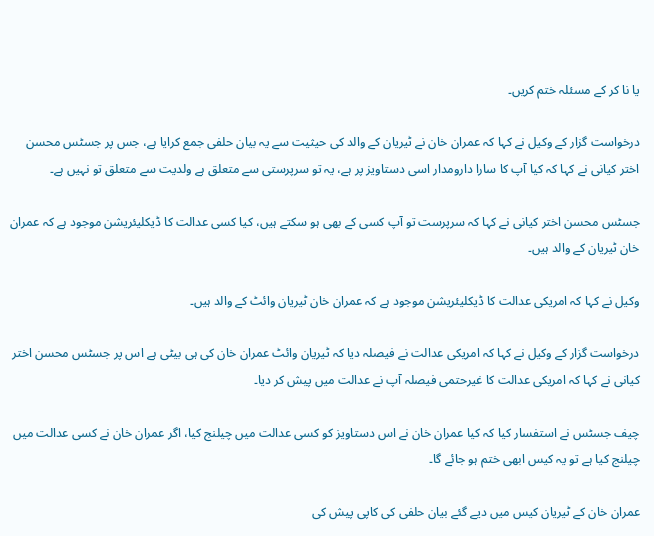یا نا کر کے مسئلہ ختم کریں۔

درخواست گزار کے وکیل نے کہا کہ عمران خان نے ٹیریان کے والد کی حیثیت سے یہ بیان حلفی جمع کرایا ہے، جس پر جسٹس محسن اختر کیانی نے کہا کہ کیا آپ کا سارا دارومدار اسی دستاویز پر ہے، یہ تو سرپرستی سے متعلق ہے ولدیت سے متعلق تو نہیں ہے۔

جسٹس محسن اختر کیانی نے کہا کہ سرپرست تو آپ کسی کے بھی ہو سکتے ہیں، کیا کسی عدالت کا ڈیکلیئریشن موجود ہے کہ عمران خان ٹیریان کے والد ہیں۔

وکیل نے کہا کہ امریکی عدالت کا ڈیکلیئریشن موجود ہے کہ عمران خان ٹیریان وائٹ کے والد ہیں۔

درخواست گزار کے وکیل نے کہا کہ امریکی عدالت نے فیصلہ دیا کہ ٹیریان وائٹ عمران خان کی ہی بیٹی ہے اس پر جسٹس محسن اختر کیانی نے کہا کہ امریکی عدالت کا غیرحتمی فیصلہ آپ نے عدالت میں پیش کر دیا۔

چیف جسٹس نے استفسار کیا کہ کیا عمران خان نے اس دستاویز کو کسی عدالت میں چیلنج کیا، اگر عمران خان نے کسی عدالت میں چیلنج کیا ہے تو یہ کیس ابھی ختم ہو جائے گا۔

عمران خان کے ٹیریان کیس میں دیے گئے بیان حلفی کی کاپی پیش کی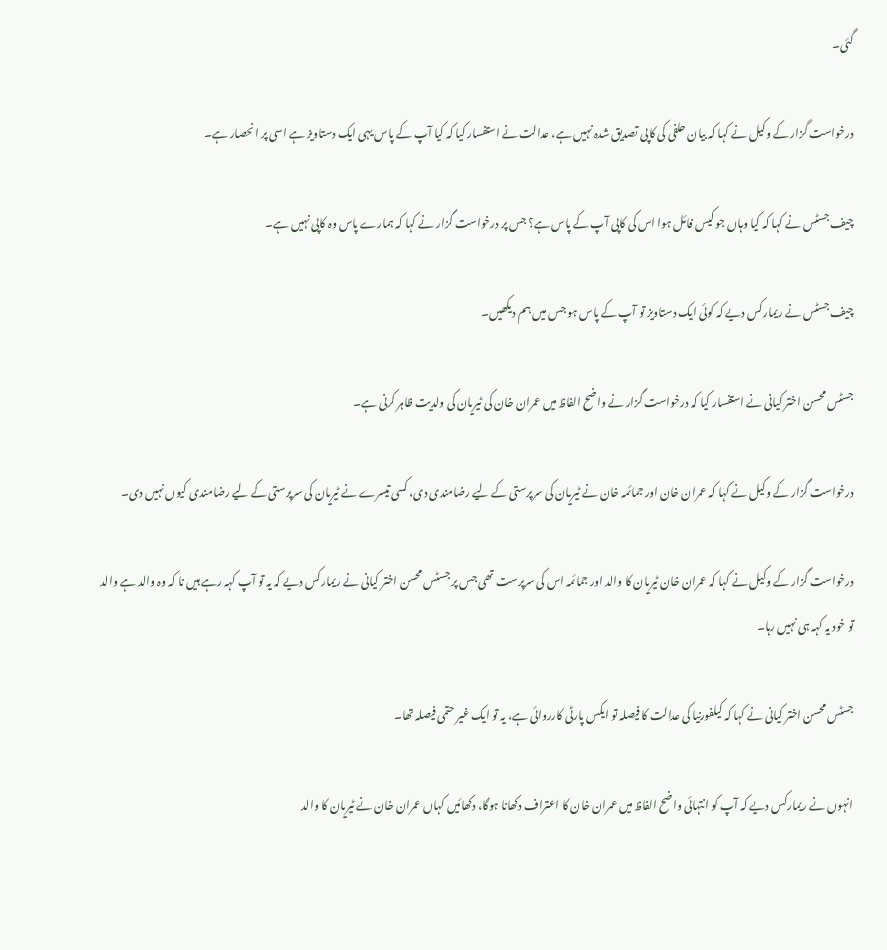گئی۔

درخواست گزار کے وکیل نے کہا کہ بیان حلفی کی کاپی تصدیق شدہ نہیں ہے، عدالت نے استفسار کیا کہ کیا آپ کے پاس یہی ایک دستاویز ہے اسی پر انحصار ہے۔

چیف جسٹس نے کہا کہ کیا وہاں جو کیس فائل ہوا اس کی کاپی آپ کے پاس ہے؟ جس پر درخواست گزار نے کہا کہ ہمارے پاس وہ کاپی نہیں ہے۔

چیف جسٹس نے ریمارکس دیے کہ کوئی ایک دستاویز تو آپ کے پاس ہو جس میں ہم دیکھیں۔

جسٹس محسن اختر کیانی نے استفسار کیا کہ درخواست گزار نے واضح الفاظ میں عمران خان کی ٹیریان کی ولدیت ظاہر کرنی ہے۔

درخواست گزار کے وکیل نے کہا کہ عمران خان اور جمائمہ خان نے ٹیریان کی سرپرستی کے لیے رضامندی دی، کسی تیسرے نے ٹیریان کی سرپرستی کے لیے رضامندی کیوں نہیں دی۔

درخواست گزار کے وکیل نے کہا کہ عمران خان ٹیریان کا والد اور جمائمہ اس کی سرپرست تھی جس پر جسٹس محسن اختر کیانی نے ریمارکس دیے کہ یہ تو آپ کہہ رہے ہیں نا کہ وہ والد ہے والد تو خود یہ کہہ ہی نہیں رہا۔

جسٹس محسن اختر کیانی نے کہا کہ کیلفورنیا کی عدالت کا فیصلہ تو ایکس پارٹی کارروائی ہے، یہ تو ایک غیر حتمی فیصلہ تھا۔

انہوں نے ریمارکس دیے کہ آپ کو انتہائی واضح الفاظ میں عمران خان کا اعتراف دکھانا ہوگا، دکھائیں کہاں عمران خان نے ٹیریان کا والد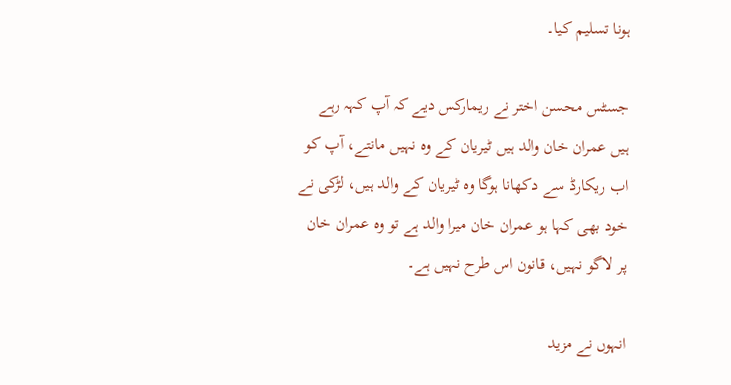ہونا تسلیم کیا۔

جسٹس محسن اختر نے ریمارکس دیے کہ آپ کہہ رہے ہیں عمران خان والد ہیں ٹیریان کے وہ نہیں مانتے، آپ کو اب ریکارڈ سے دکھانا ہوگا وہ ٹیریان کے والد ہیں، لڑکی نے خود بھی کہا ہو عمران خان میرا والد ہے تو وہ عمران خان پر لاگو نہیں، قانون اس طرح نہیں ہے۔

انہوں نے مزید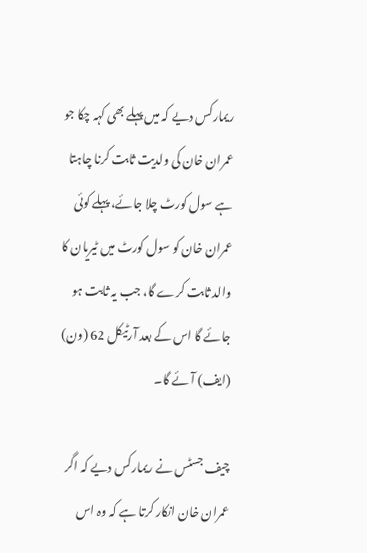ریمارکس دیے کہ میں پہلے بھی کہہ چکا جو عمران خان کی ولدیت ثابت کرنا چاہتا ہے سول کورٹ چلا جائے، پہلے کوئی عمران خان کو سول کورٹ میں ٹیریان کا والد ثابت کرے گا، جب یہ ثابت ہو جائے گا اس کے بعد آرٹیکل 62 (ون) (ایف) آئے گا۔

چیف جسٹس نے ریمارکس دیے کہ اگر عمران خان انکار کرتا ہے کہ وہ اس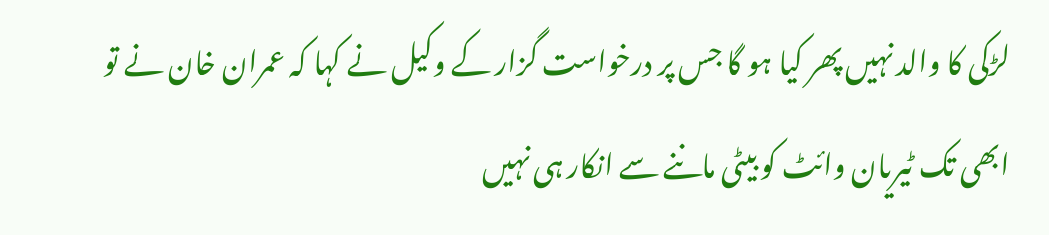لڑکی کا والد نہیں پھر کیا ہو گا جس پر درخواست گزار کے وکیل نے کہا کہ عمران خان نے تو ابھی تک ٹیریان وائٹ کو بیٹی ماننے سے انکار ہی نہیں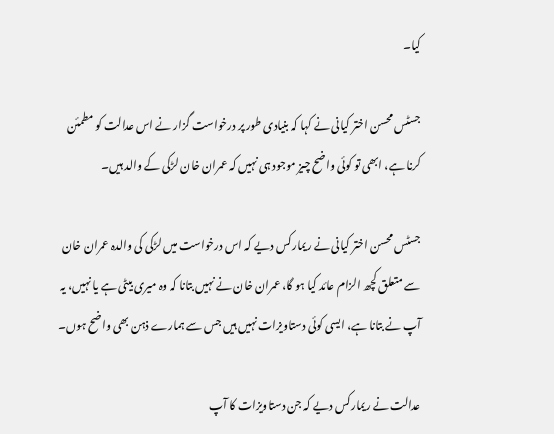کیا۔

جسٹس محسن اختر کیانی نے کہا کہ بنیادی طور پر درخواست گزار نے اس عدالت کو مطمئن کرنا ہے، ابھی تو کوئی واضح چیز موجود ہی نہیں کہ عمران خان لڑکی کے والد ہیں۔

جسٹس محسن اختر کیانی نے ریمارکس دیے کہ اس درخواست میں لڑکی کی والدہ عمران خان سے متعلق کچھ الزام عائد کیا ہو گا، عمران خان نے نہیں بتانا کہ وہ میری بیٹی ہے یا نہیں، یہ آپ نے بتانا ہے، ایسی کوئی دستاویزات نہیں ہیں جس سے ہمارے ذہن بھی واضح ہوں۔

عدالت نے ریمارکس دیے کہ جن دستاویزات کا آپ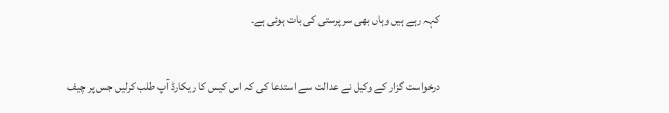کہہ رہے ہیں وہاں بھی سرپرستی کی بات ہوئی ہے۔

درخواست گزار کے وکیل نے عدالت سے استدعا کی کہ اس کیس کا ریکارڈ آپ طلب کرلیں جس پر چیف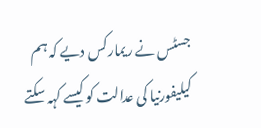جسٹس نے ریمارکس دیے کہ ہم کیلیفورنیا کی عدالت کو کیسے کہہ سکتے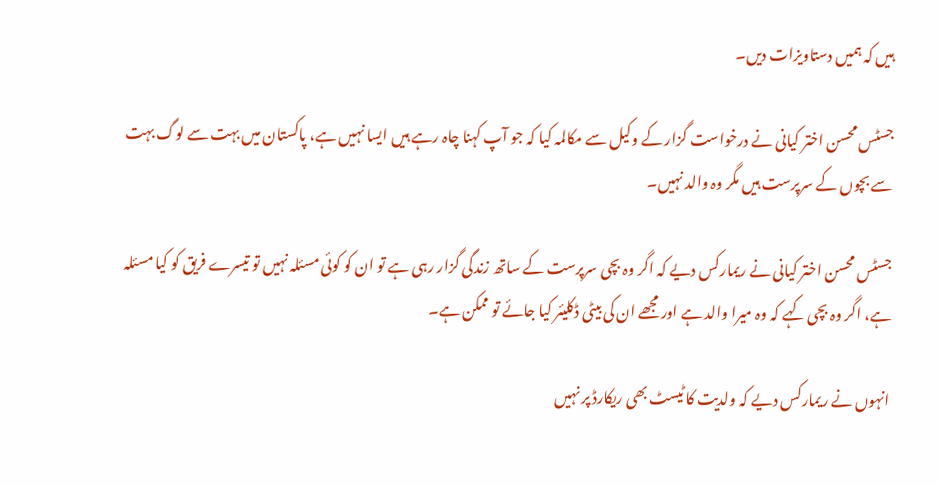ہیں کہ ہمیں دستاویزات دیں۔

جسٹس محسن اختر کیانی نے درخواست گزار کے وکیل سے مکالمہ کیا کہ جو آپ کہنا چاہ رہے ہیں ایسا نہیں ہے، پاکستان میں بہت سے لوگ بہت سے بچوں کے سرپرست ہیں مگر وہ والد نہیں۔

جسٹس محسن اختر کیانی نے ریمارکس دیے کہ اگر وہ بچی سرپرست کے ساتھ زندگی گزار رہی ہے تو ان کو کوئی مسئلہ نہیں تو تیسرے فریق کو کیا مسئلہ ہے، اگر وہ بچی کہے کہ وہ میرا والد ہے اور مجھے ان کی بیٹی ڈکلیئر کیا جائے تو ممکن ہے۔

انہوں نے ریمارکس دیے کہ ولدیت کا ٹیسٹ بھی ریکارڈ پر نہیں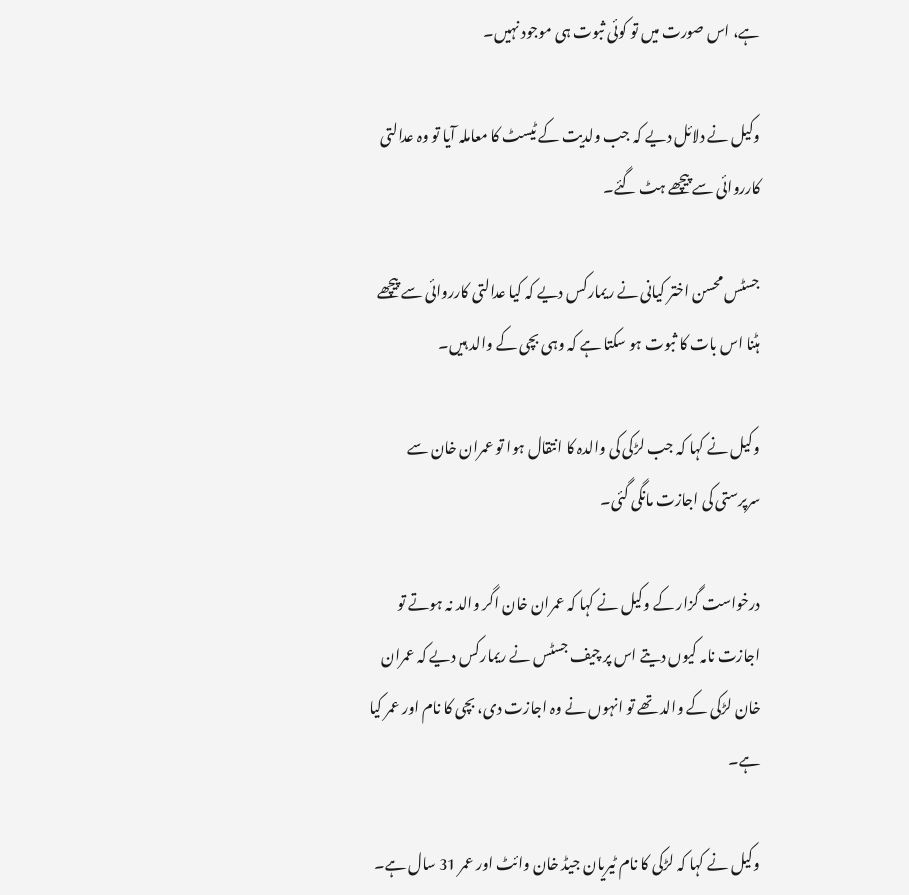ہے، اس صورت میں تو کوئی ثبوت ہی موجود نہیں۔

وکیل نے دلائل دیے کہ جب ولدیت کے ٹیسٹ کا معاملہ آیا تو وہ عدالتی کارروائی سے پیچھے ہٹ گئے۔

جسٹس محسن اختر کیانی نے ریمارکس دیے کہ کیا عدالتی کارروائی سے پیچھے ہٹنا اس بات کا ثبوت ہو سکتا ہے کہ وہی بچی کے والد ہیں۔

وکیل نے کہا کہ جب لڑکی کی والدہ کا انتقال ہوا تو عمران خان سے سرپرستی کی اجازت مانگی گئی۔

درخواست گزار کے وکیل نے کہا کہ عمران خان اگر والد نہ ہوتے تو اجازت نامہ کیوں دیتے اس پر چیف جسٹس نے ریمارکس دیے کہ عمران خان لڑکی کے والد تھے تو انہوں نے وہ اجازت دی، بچی کا نام اور عمر کیا ہے۔

وکیل نے کہا کہ لڑکی کا نام ٹیریان جیڈ خان وائٹ اور عمر 31 سال ہے۔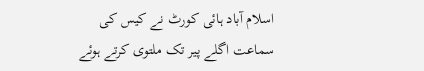اسلام آباد ہائی کورٹ نے کیس کی سماعت اگلے پیر تک ملتوی کرتے ہوئے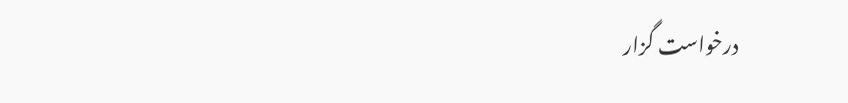درخواست گزار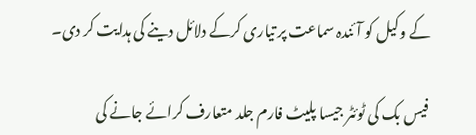کے وکیل کو آئندہ سماعت پر تیاری کرکے دلائل دینے کی ہدایت کر دی۔

فیس بک کی ٹوئٹر جیسا پلیٹ فارم جلد متعارف کرائے جانے کی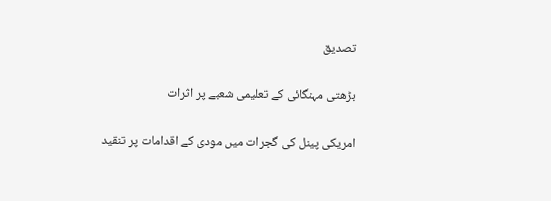تصدیق

بڑھتی مہنگائی کے تعلیمی شعبے پر اثرات

امریکی پینل کی گجرات میں مودی کے اقدامات پر تنقید